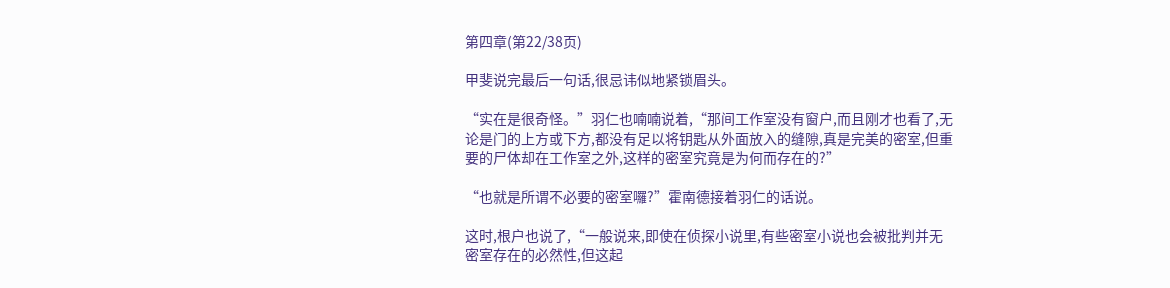第四章(第22/38页)

甲斐说完最后一句话,很忌讳似地紧锁眉头。

“实在是很奇怪。”羽仁也喃喃说着,“那间工作室没有窗户,而且刚才也看了,无论是门的上方或下方,都没有足以将钥匙从外面放入的缝隙,真是完美的密室,但重要的尸体却在工作室之外,这样的密室究竟是为何而存在的?”

“也就是所谓不必要的密室囉?”霍南德接着羽仁的话说。

这时,根户也说了,“一般说来,即使在侦探小说里,有些密室小说也会被批判并无密室存在的必然性,但这起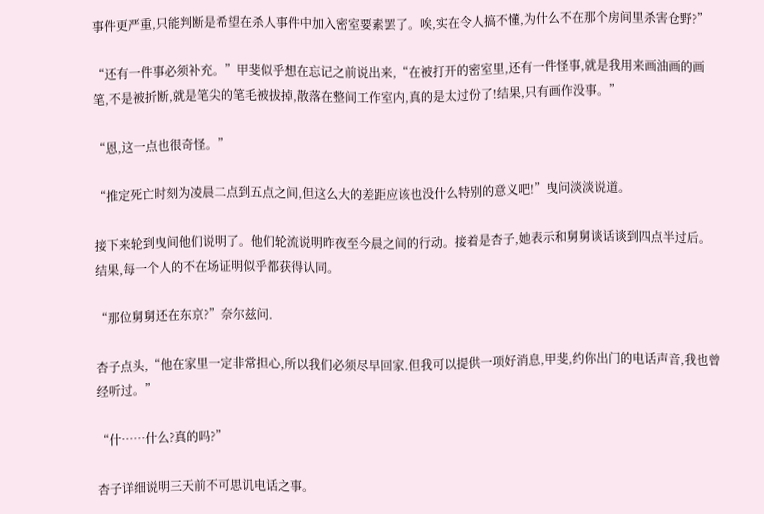事件更严重,只能判断是希望在杀人事件中加入密室要素罢了。唉,实在令人搞不懂,为什么不在那个房间里杀害仓野?”

“还有一件事必须补充。”甲斐似乎想在忘记之前说出来,“在被打开的密室里,还有一件怪事,就是我用来画油画的画笔,不是被折断,就是笔尖的笔毛被拔掉,散落在整间工作室内,真的是太过份了!结果,只有画作没事。”

“恩,这一点也很奇怪。”

“推定死亡时刻为凌晨二点到五点之间,但这么大的差距应该也没什么特别的意义吧!”曳问淡淡说道。

接下来轮到曳间他们说明了。他们轮流说明昨夜至今晨之间的行动。接着是杏子,她表示和舅舅谈话谈到四点半过后。结果,每一个人的不在场证明似乎都获得认同。

“那位舅舅还在东京?”奈尔兹问.

杏子点头,“他在家里一定非常担心,所以我们必须尽早回家.但我可以提供一项好消息,甲斐,约你出门的电话声音,我也曾经听过。”

“什……什么?真的吗?”

杏子详细说明三天前不可思讥电话之事。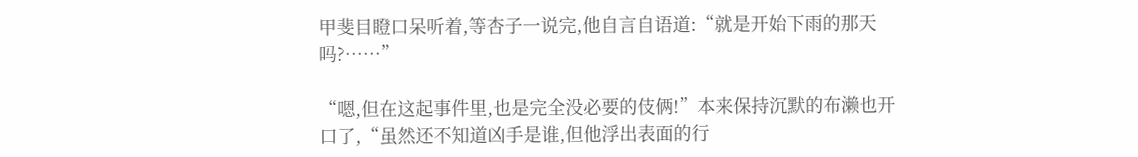甲斐目瞪口呆听着,等杏子一说完,他自言自语道:“就是开始下雨的那天吗?……”

“嗯,但在这起事件里,也是完全没必要的伎俩!”本来保持沉默的布濑也开口了,“虽然还不知道凶手是谁,但他浮出表面的行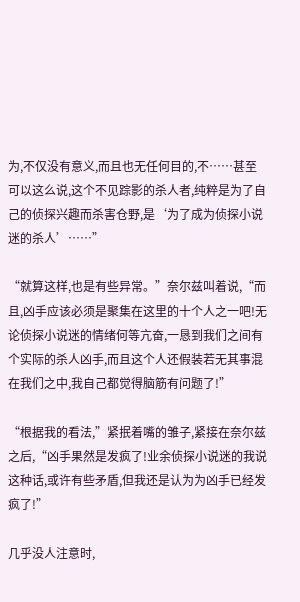为,不仅没有意义,而且也无任何目的,不……甚至可以这么说,这个不见踪影的杀人者,纯粹是为了自己的侦探兴趣而杀害仓野,是‘为了成为侦探小说迷的杀人’……”

“就算这样,也是有些异常。”奈尔兹叫着说,“而且,凶手应该必须是聚集在这里的十个人之一吧!无论侦探小说迷的情绪何等亢奋,一恳到我们之间有个实际的杀人凶手,而且这个人还假装若无其事混在我们之中,我自己都觉得脑筋有问题了!”

“根据我的看法,”紧抿着嘴的雏子,紧接在奈尔兹之后,“凶手果然是发疯了!业余侦探小说迷的我说这种话,或许有些矛盾,但我还是认为为凶手已经发疯了!”

几乎没人注意时,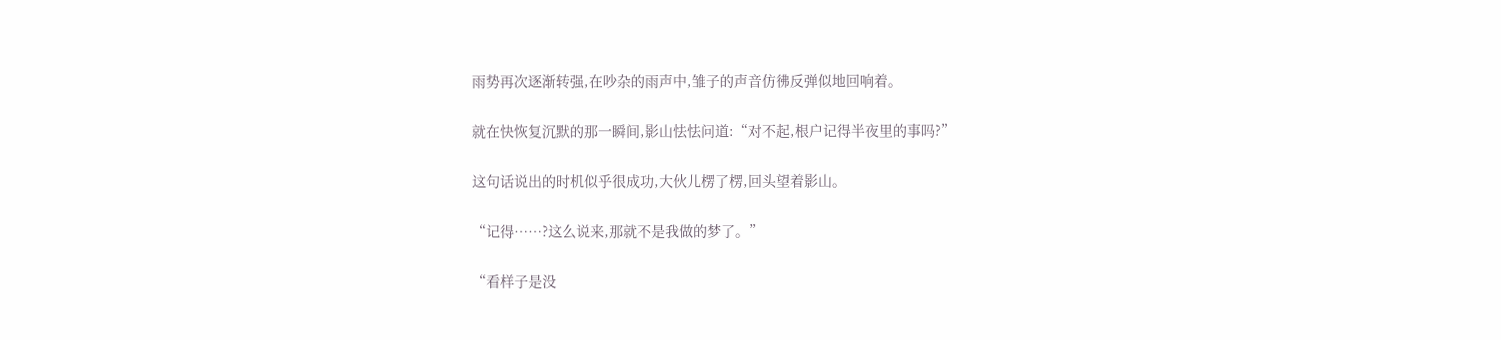雨势再次逐渐转强,在吵杂的雨声中,雏子的声音仿彿反弹似地回响着。

就在快恢复沉默的那一瞬间,影山怯怯问道:“对不起,根户记得半夜里的事吗?”

这句话说出的时机似乎很成功,大伙儿楞了楞,回头望着影山。

“记得……?这么说来,那就不是我做的梦了。”

“看样子是没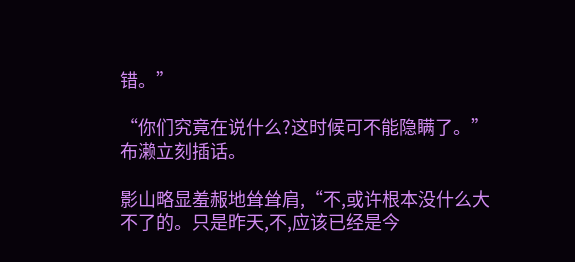错。”

“你们究竟在说什么?这时候可不能隐瞒了。”布濑立刻插话。

影山略显羞赧地耸耸肩,“不,或许根本没什么大不了的。只是昨天,不,应该已经是今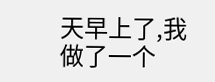天早上了,我做了一个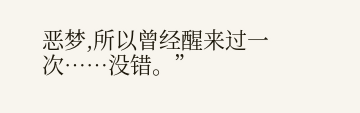恶梦,所以曾经醒来过一次……没错。”